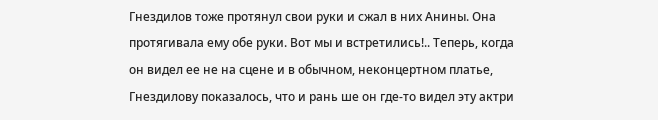Гнездилов тоже протянул свои руки и сжал в них Анины. Она протягивала ему обе руки. Вот мы и встретились!.. Теперь, когда он видел ее не на сцене и в обычном, неконцертном платье, Гнездилову показалось, что и рань ше он где-то видел эту актри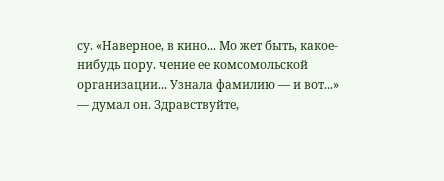су. «Наверное, в кино... Мо жет быть, какое-нибудь пору. чение ее комсомольской организации... Узнала фамилию — и вот...» — думал он. Здравствуйте,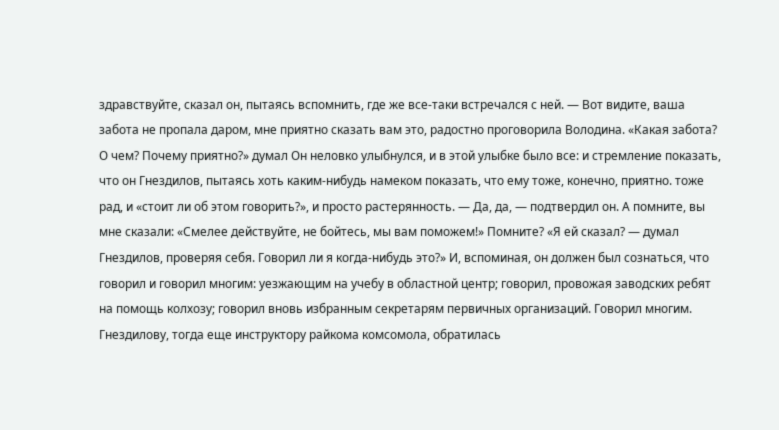здравствуйте, сказал он, пытаясь вспомнить, где же все-таки встречался с ней. — Вот видите, ваша забота не пропала даром, мне приятно сказать вам это, радостно проговорила Володина. «Какая забота? О чем? Почему приятно?» думал Он неловко улыбнулся, и в этой улыбке было все: и стремление показать, что он Гнездилов, пытаясь хоть каким-нибудь намеком показать, что ему тоже, конечно, приятно. тоже рад, и «стоит ли об этом говорить?», и просто растерянность. — Да, да, — подтвердил он. А помните, вы мне сказали: «Смелее действуйте, не бойтесь, мы вам поможем!» Помните? «Я ей сказал? — думал Гнездилов, проверяя себя. Говорил ли я когда-нибудь это?» И, вспоминая, он должен был сознаться, что говорил и говорил многим: уезжающим на учебу в областной центр; говорил, провожая заводских ребят на помощь колхозу; говорил вновь избранным секретарям первичных организаций. Говорил многим. Гнездилову, тогда еще инструктору райкома комсомола, обратилась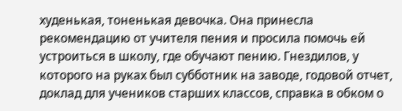худенькая, тоненькая девочка. Она принесла рекомендацию от учителя пения и просила помочь ей устроиться в школу, где обучают пению. Гнездилов, у которого на руках был субботник на заводе, годовой отчет, доклад для учеников старших классов, справка в обком о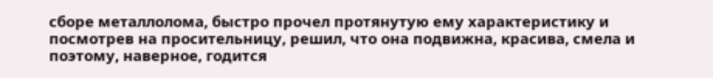сборе металлолома, быстро прочел протянутую ему характеристику и посмотрев на просительницу, решил, что она подвижна, красива, смела и поэтому, наверное, годится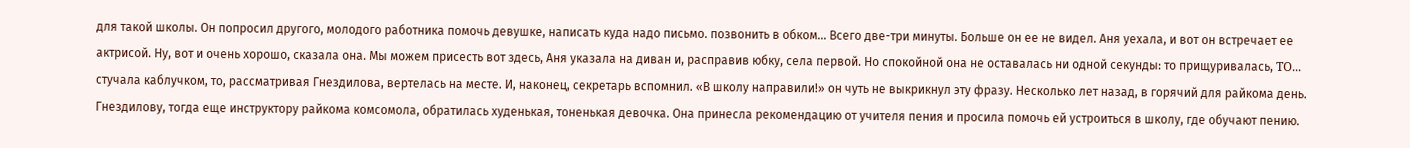для такой школы. Он попросил другого, молодого работника помочь девушке, написать куда надо письмо. позвонить в обком... Всего две-три минуты. Больше он ее не видел. Аня уехала, и вот он встречает ее актрисой. Ну, вот и очень хорошо, сказала она. Мы можем присесть вот здесь, Аня указала на диван и, расправив юбку, села первой. Но спокойной она не оставалась ни одной секунды: то прищуривалась, TO... стучала каблучком, то, рассматривая Гнездилова, вертелась на месте. И, наконец, секретарь вспомнил. «В школу направили!» он чуть не выкрикнул эту фразу. Несколько лет назад, в горячий для райкома день. Гнездилову, тогда еще инструктору райкома комсомола, обратилась худенькая, тоненькая девочка. Она принесла рекомендацию от учителя пения и просила помочь ей устроиться в школу, где обучают пению.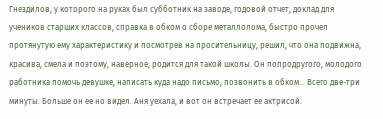Гнездилов, у которого на руках был субботник на заводе, годовой отчет, доклад для учеников старших классов, справка в обком о сборе металлолома, быстро прочел протянутую ему характеристику и посмотрев на просительницу, решил, что она подвижна, красива, смела и поэтому, наверное, родится для такой школы. Он попродругого, молодого работника помочь девушке, написать куда надо письмо, позвонить в обком... Всего две-три минуты. Больше он ее но видел. Аня уехала, и вот он встречает ее актрисой.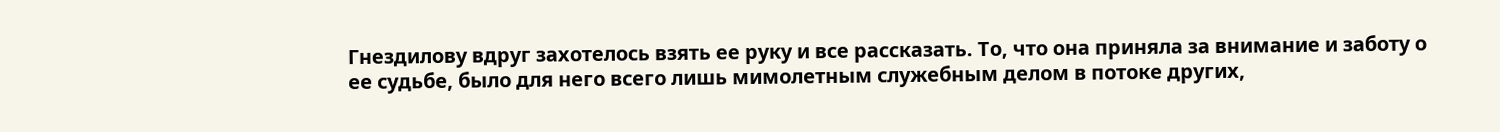Гнездилову вдруг захотелось взять ее руку и все рассказать. То, что она приняла за внимание и заботу о ее судьбе, было для него всего лишь мимолетным служебным делом в потоке других,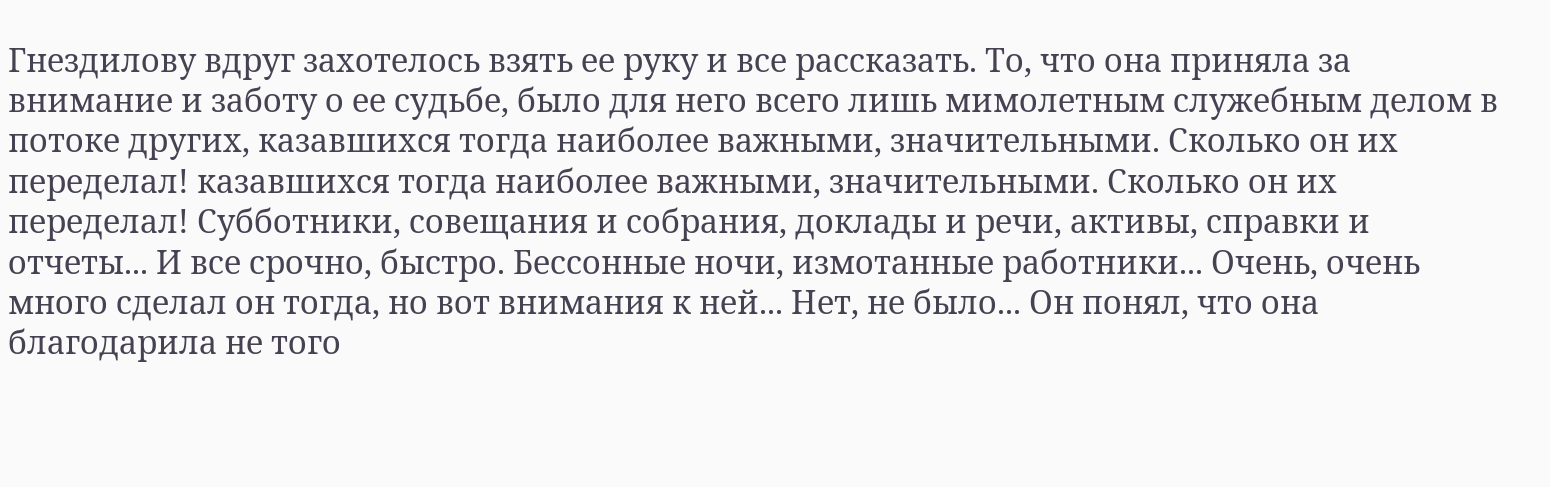Гнездилову вдруг захотелось взять ее руку и все рассказать. То, что она приняла за внимание и заботу о ее судьбе, было для него всего лишь мимолетным служебным делом в потоке других, казавшихся тогда наиболее важными, значительными. Сколько он их переделал! казавшихся тогда наиболее важными, значительными. Сколько он их переделал! Субботники, совещания и собрания, доклады и речи, активы, справки и отчеты... И все срочно, быстро. Бессонные ночи, измотанные работники... Очень, очень много сделал он тогда, но вот внимания к ней... Нет, не было... Он понял, что она благодарила не того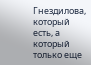Гнездилова, который есть, а который только еще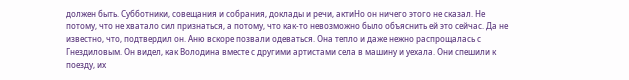должен быть. Субботники, совещания и собрания, доклады и речи, актиНо он ничего этого не сказал. Не потому, что не хватало сил признаться, а потому, что как-то невозможно было объяснить ей это сейчас. Да не известно, что, подтвердил он. Аню вскоре позвали одеваться. Она тепло и даже нежно распрощалась с Гнездиловым. Он видел, как Володина вместе с другими артистами села в машину и уехала. Они спешили к поезду, их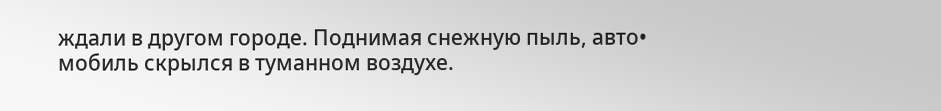ждали в другом городе. Поднимая снежную пыль, авто• мобиль скрылся в туманном воздухе.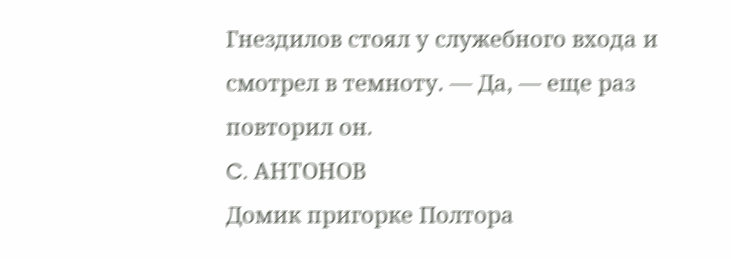Гнездилов стоял у служебного входа и смотрел в темноту. — Да, — еще раз повторил он.
C. АНТОНОВ
Домик пригорке Полтора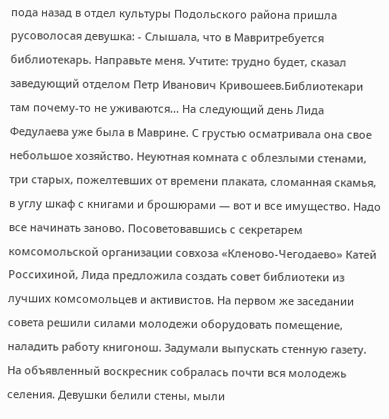пода назад в отдел культуры Подольского района пришла русоволосая девушка: - Слышала, что в Мавритребуется библиотекарь. Направьте меня. Учтите: трудно будет, сказал заведующий отделом Петр Иванович Кривошеев.Библиотекари там почему-то не уживаются... На следующий день Лида Федулаева уже была в Маврине. С грустью осматривала она свое небольшое хозяйство. Неуютная комната с облезлыми стенами, три старых, пожелтевших от времени плаката, сломанная скамья, в углу шкаф с книгами и брошюрами — вот и все имущество. Надо все начинать заново. Посоветовавшись с секретарем комсомольской организации совхоза «Кленово-Чегодаево» Катей Россихиной, Лида предложила создать совет библиотеки из лучших комсомольцев и активистов. На первом же заседании совета решили силами молодежи оборудовать помещение, наладить работу книгонош. Задумали выпускать стенную газету. На объявленный воскресник собралась почти вся молодежь селения. Девушки белили стены, мыли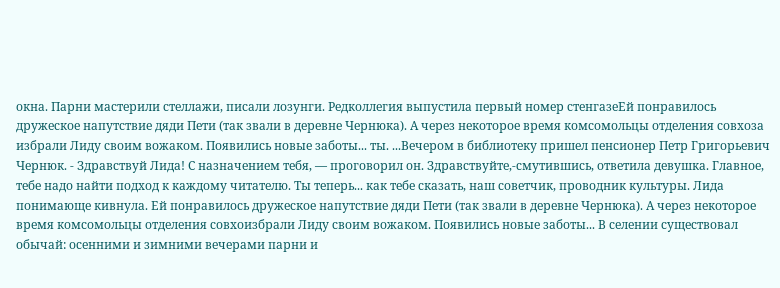окна. Парни мастерили стеллажи, писали лозунги. Редколлегия выпустила первый номер стенгазеЕй понравилось дружеское напутствие дяди Пети (так звали в деревне Чернюка). А через некоторое время комсомольцы отделения совхоза избрали Лиду своим вожаком. Появились новые заботы... ты. ...Вечером в библиотеку пришел пенсионер Петр Григорьевич Чернюк. - Здравствуй Лида! С назначением тебя, — проговорил он. Здравствуйте,-смутившись, ответила девушка. Главное, тебе надо найти подход к каждому читателю. Ты теперь... как тебе сказать, наш советчик, проводник культуры. Лида понимающе кивнула. Ей понравилось дружеское напутствие дяди Пети (так звали в деревне Чернюка). А через некоторое время комсомольцы отделения совхоизбрали Лиду своим вожаком. Появились новые заботы... В селении существовал обычай: осенними и зимними вечерами парни и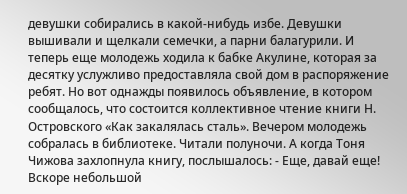девушки собирались в какой-нибудь избе. Девушки вышивали и щелкали семечки, а парни балагурили. И теперь еще молодежь ходила к бабке Акулине, которая за десятку услужливо предоставляла свой дом в распоряжение ребят. Но вот однажды появилось объявление, в котором сообщалось, что состоится коллективное чтение книги Н. Островского «Как закалялась сталь». Вечером молодежь собралась в библиотеке. Читали полуночи. А когда Тоня Чижова захлопнула книгу, послышалось: - Еще, давай еще! Вскоре небольшой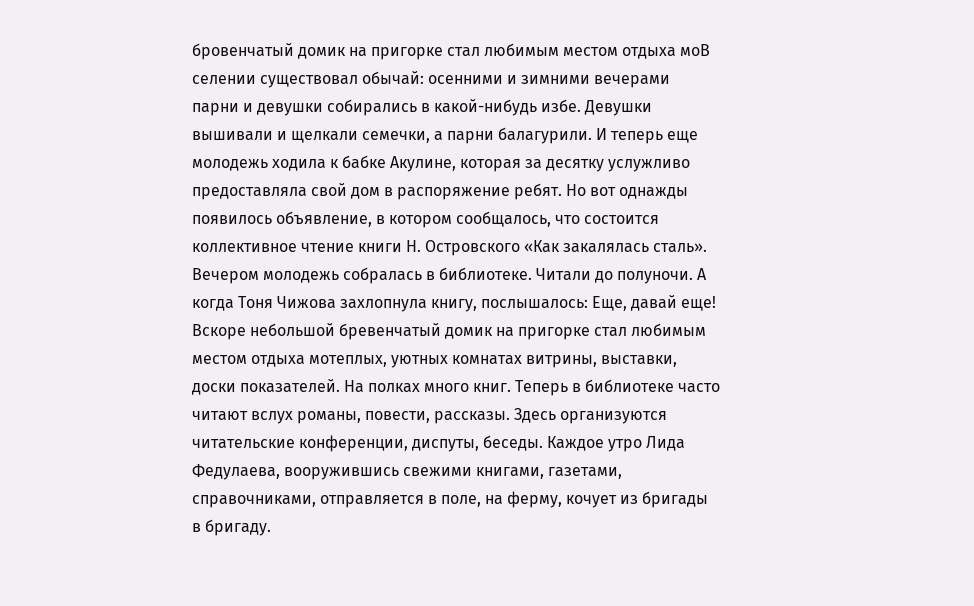бровенчатый домик на пригорке стал любимым местом отдыха моВ селении существовал обычай: осенними и зимними вечерами парни и девушки собирались в какой-нибудь избе. Девушки вышивали и щелкали семечки, а парни балагурили. И теперь еще молодежь ходила к бабке Акулине, которая за десятку услужливо предоставляла свой дом в распоряжение ребят. Но вот однажды появилось объявление, в котором сообщалось, что состоится коллективное чтение книги Н. Островского «Как закалялась сталь». Вечером молодежь собралась в библиотеке. Читали до полуночи. А когда Тоня Чижова захлопнула книгу, послышалось: Еще, давай еще! Вскоре небольшой бревенчатый домик на пригорке стал любимым местом отдыха мотеплых, уютных комнатах витрины, выставки, доски показателей. На полках много книг. Теперь в библиотеке часто читают вслух романы, повести, рассказы. Здесь организуются читательские конференции, диспуты, беседы. Каждое утро Лида Федулаева, вооружившись свежими книгами, газетами, справочниками, отправляется в поле, на ферму, кочует из бригады в бригаду.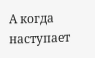А когда наступает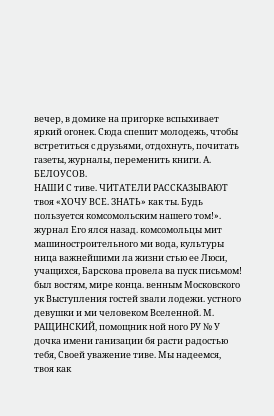вечер, в домике на пригорке вспыхивает яркий огонек. Сюда спешит молодежь, чтобы встретиться с друзьями, отдохнуть, почитать газеты, журналы, переменить книги. А. БЕЛОУСОВ.
НАШИ С тиве. ЧИТАТЕЛИ РАССКАЗЫВАЮТ твоя «ХОЧУ ВСЕ. ЗНАТЬ» как ты. Будь пользуется комсомольским нашего том!». журнал Его ялся назад. комсомольцы мит машиностроительного ми вода, культуры ница важнейшими ла жизни стью ее Люси, учащихся, Барскова провела ва пуск письмом! был востям, мире конца. венным Московского ук Выступления гостей звали лодежи. устного девушки и ми человеком Вселенной. М. РАЩИНСКИЙ, помощник ной ного РУ № У дочка имени ганизации бя расти радостью тебя, Своей уважение тиве. Мы надеемся, твоя как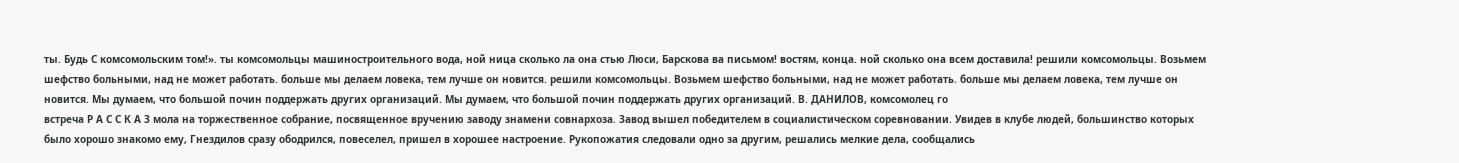ты. Будь С комсомольским том!». ты комсомольцы машиностроительного вода, ной ница сколько ла она стью Люси, Барскова ва письмом! востям, конца. ной сколько она всем доставила! решили комсомольцы. Возьмем шефство больными, над не может работать. больше мы делаем ловека, тем лучше он новится. решили комсомольцы. Возьмем шефство больными, над не может работать. больше мы делаем ловека, тем лучше он новится. Мы думаем, что большой почин поддержать других организаций. Мы думаем, что большой почин поддержать других организаций. В. ДАНИЛОВ, комсомолец го
встреча Р А С С К А З мола на торжественное собрание, посвященное вручению заводу знамени совнархоза. Завод вышел победителем в социалистическом соревновании. Увидев в клубе людей, большинство которых было хорошо знакомо ему, Гнездилов сразу ободрился, повеселел, пришел в хорошее настроение. Рукопожатия следовали одно за другим, решались мелкие дела, сообщались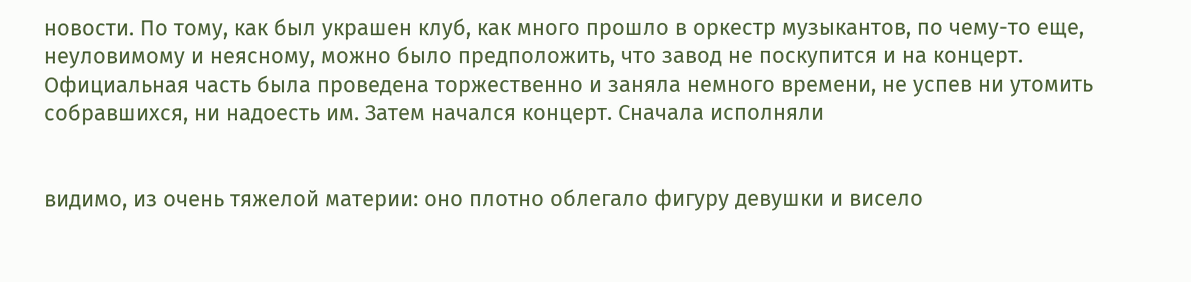новости. По тому, как был украшен клуб, как много прошло в оркестр музыкантов, по чему-то еще, неуловимому и неясному, можно было предположить, что завод не поскупится и на концерт. Официальная часть была проведена торжественно и заняла немного времени, не успев ни утомить собравшихся, ни надоесть им. Затем начался концерт. Сначала исполняли


видимо, из очень тяжелой материи: оно плотно облегало фигуру девушки и висело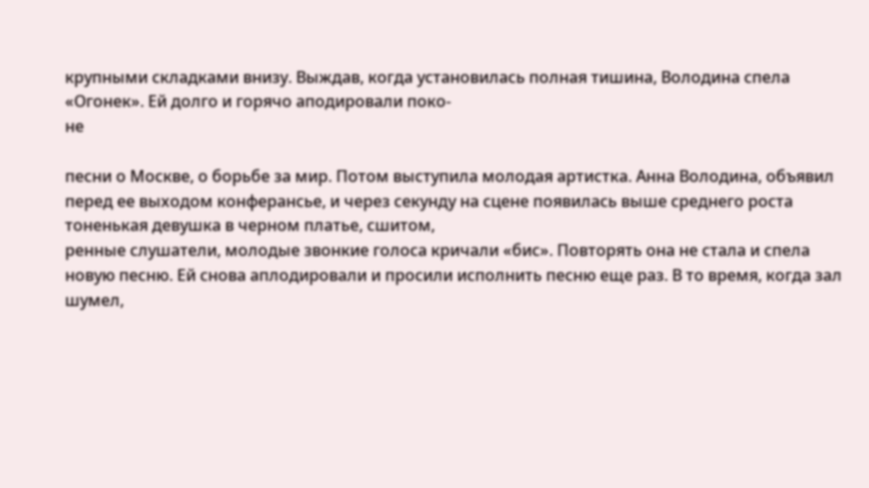крупными складками внизу. Выждав, когда установилась полная тишина, Володина спела «Огонек». Ей долго и горячо аподировали поко-
не

песни о Москве, о борьбе за мир. Потом выступила молодая артистка. Анна Володина, объявил перед ее выходом конферансье, и через секунду на сцене появилась выше среднего роста тоненькая девушка в черном платье, сшитом,
ренные слушатели, молодые звонкие голоса кричали «бис». Повторять она не стала и спела новую песню. Ей снова аплодировали и просили исполнить песню еще раз. В то время, когда зал шумел,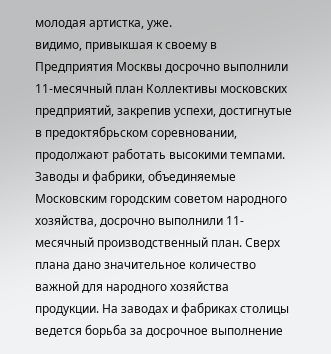молодая артистка, уже.
видимо, привыкшая к своему в Предприятия Москвы досрочно выполнили 11-месячный план Коллективы московских предприятий, закрепив успехи, достигнутые в предоктябрьском соревновании, продолжают работать высокими темпами. Заводы и фабрики, объединяемые Московским городским советом народного хозяйства, досрочно выполнили 11-месячный производственный план. Сверх плана дано значительное количество важной для народного хозяйства продукции. На заводах и фабриках столицы ведется борьба за досрочное выполнение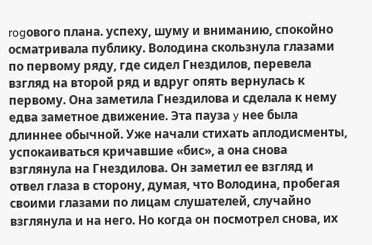rogового плана. успеху, шуму и вниманию, спокойно осматривала публику. Володина скользнула глазами по первому ряду, где сидел Гнездилов, перевела взгляд на второй ряд и вдруг опять вернулась к первому. Она заметила Гнездилова и сделала к нему едва заметное движение. Эта пауза y нее была длиннее обычной. Уже начали стихать аплодисменты, успокаиваться кричавшие «бис», а она снова взглянула на Гнездилова. Он заметил ее взгляд и отвел глаза в сторону, думая, что Володина, пробегая своими глазами по лицам слушателей, случайно взглянула и на него. Но когда он посмотрел снова, их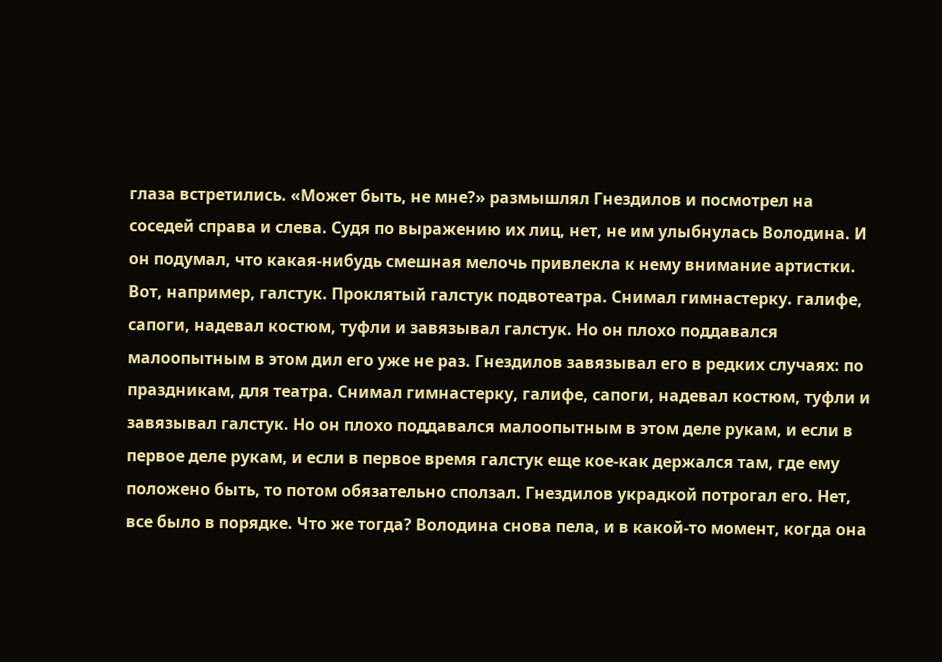глаза встретились. «Может быть, не мне?» размышлял Гнездилов и посмотрел на соседей справа и слева. Судя по выражению их лиц, нет, не им улыбнулась Володина. И он подумал, что какая-нибудь смешная мелочь привлекла к нему внимание артистки. Вот, например, галстук. Проклятый галстук подвотеатра. Снимал гимнастерку. галифе, сапоги, надевал костюм, туфли и завязывал галстук. Но он плохо поддавался малоопытным в этом дил его уже не раз. Гнездилов завязывал его в редких случаях: по праздникам, для театра. Снимал гимнастерку, галифе, сапоги, надевал костюм, туфли и завязывал галстук. Но он плохо поддавался малоопытным в этом деле рукам, и если в первое деле рукам, и если в первое время галстук еще кое-как держался там, где ему положено быть, то потом обязательно сползал. Гнездилов украдкой потрогал его. Нет, все было в порядке. Что же тогда? Володина снова пела, и в какой-то момент, когда она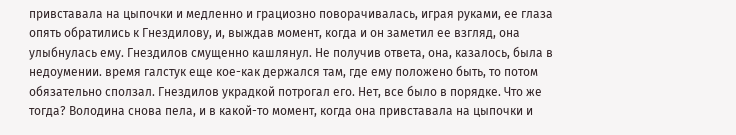привставала на цыпочки и медленно и грациозно поворачивалась, играя руками, ее глаза опять обратились к Гнездилову, и, выждав момент, когда и он заметил ее взгляд, она улыбнулась ему. Гнездилов смущенно кашлянул. Не получив ответа, она, казалось, была в недоумении. время галстук еще кое-как держался там, где ему положено быть, то потом обязательно сползал. Гнездилов украдкой потрогал его. Нет, все было в порядке. Что же тогда? Володина снова пела, и в какой-то момент, когда она привставала на цыпочки и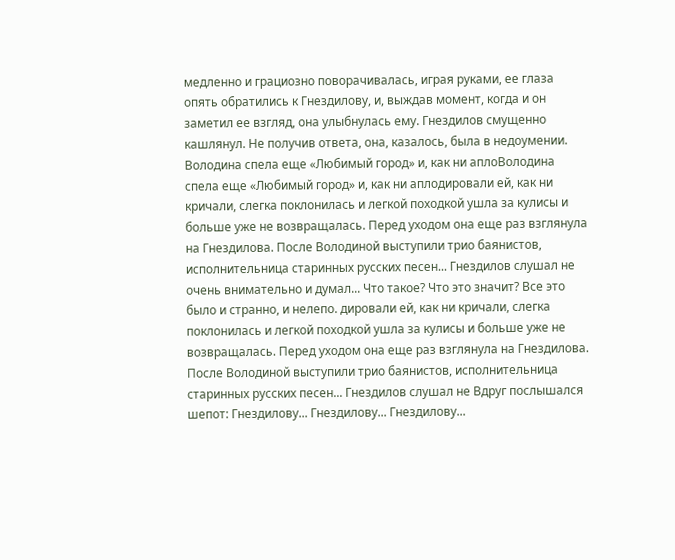медленно и грациозно поворачивалась, играя руками, ее глаза опять обратились к Гнездилову, и, выждав момент, когда и он заметил ее взгляд, она улыбнулась ему. Гнездилов смущенно кашлянул. Не получив ответа, она, казалось, была в недоумении. Володина спела еще «Любимый город» и, как ни аплоВолодина спела еще «Любимый город» и, как ни аплодировали ей, как ни кричали, слегка поклонилась и легкой походкой ушла за кулисы и больше уже не возвращалась. Перед уходом она еще раз взглянула на Гнездилова. После Володиной выступили трио баянистов, исполнительница старинных русских песен... Гнездилов слушал не очень внимательно и думал... Что такое? Что это значит? Все это было и странно, и нелепо. дировали ей, как ни кричали, слегка поклонилась и легкой походкой ушла за кулисы и больше уже не возвращалась. Перед уходом она еще раз взглянула на Гнездилова. После Володиной выступили трио баянистов, исполнительница старинных русских песен... Гнездилов слушал не Вдруг послышался шепот: Гнездилову... Гнездилову... Гнездилову...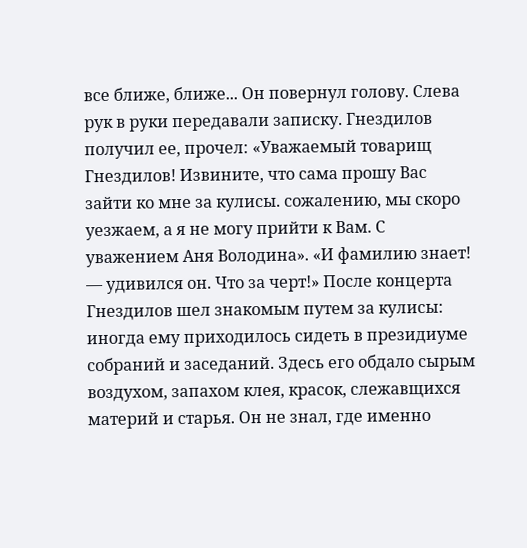все ближе, ближе... Он повернул голову. Слева рук в руки передавали записку. Гнездилов получил ее, прочел: «Уважаемый товарищ Гнездилов! Извините, что сама прошу Вас зайти ко мне за кулисы. сожалению, мы скоро уезжаем, а я не могу прийти к Вам. С уважением Аня Володина». «И фамилию знает! — удивился он. Что за черт!» После концерта Гнездилов шел знакомым путем за кулисы: иногда ему приходилось сидеть в президиуме собраний и заседаний. Здесь его обдало сырым воздухом, запахом клея, красок, слежавщихся материй и старья. Он не знал, где именно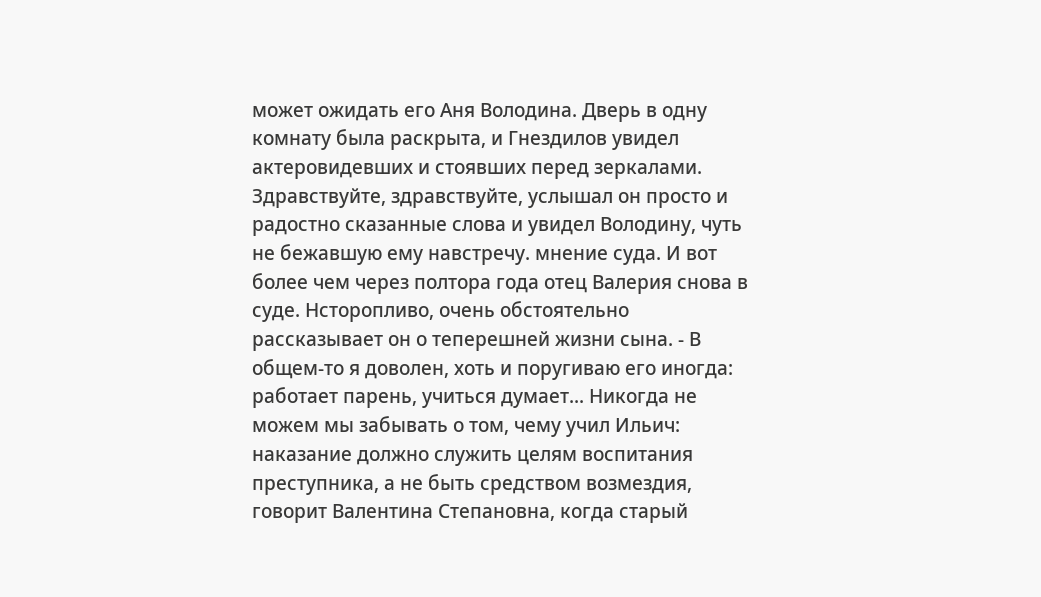может ожидать его Аня Володина. Дверь в одну комнату была раскрыта, и Гнездилов увидел актеровидевших и стоявших перед зеркалами. Здравствуйте, здравствуйте, услышал он просто и радостно сказанные слова и увидел Володину, чуть не бежавшую ему навстречу. мнение суда. И вот более чем через полтора года отец Валерия снова в суде. Нсторопливо, очень обстоятельно рассказывает он о теперешней жизни сына. - В общем-то я доволен, хоть и поругиваю его иногда: работает парень, учиться думает... Никогда не можем мы забывать о том, чему учил Ильич: наказание должно служить целям воспитания преступника, а не быть средством возмездия, говорит Валентина Степановна, когда старый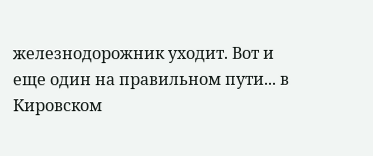железнодорожник уходит. Вот и еще один на правильном пути... в Кировском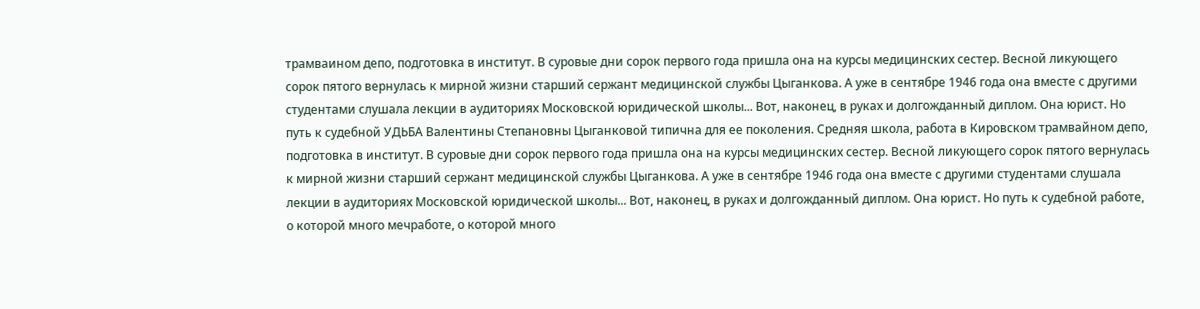трамваином депо, подготовка в институт. В суровые дни сорок первого года пришла она на курсы медицинских сестер. Весной ликующего сорок пятого вернулась к мирной жизни старший сержант медицинской службы Цыганкова. А уже в сентябре 1946 года она вместе с другими студентами слушала лекции в аудиториях Московской юридической школы... Вот, наконец, в руках и долгожданный диплом. Она юрист. Но путь к судебной УДЬБА Валентины Степановны Цыганковой типична для ее поколения. Средняя школа, работа в Кировском трамвайном депо, подготовка в институт. В суровые дни сорок первого года пришла она на курсы медицинских сестер. Весной ликующего сорок пятого вернулась к мирной жизни старший сержант медицинской службы Цыганкова. А уже в сентябре 1946 года она вместе с другими студентами слушала лекции в аудиториях Московской юридической школы... Вот, наконец, в руках и долгожданный диплом. Она юрист. Но путь к судебной работе, о которой много мечработе, о которой много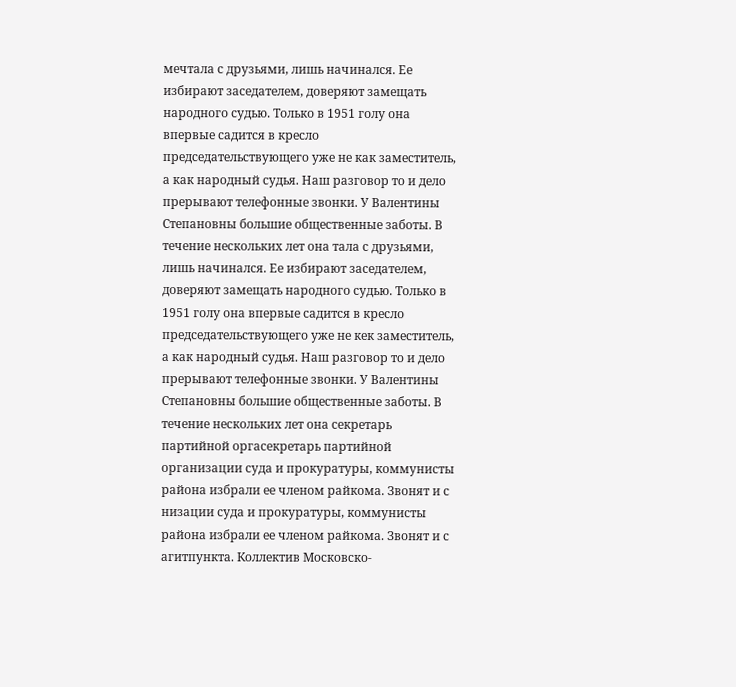мечтала с друзьями, лишь начинался. Ее избирают заседателем, доверяют замещать народного судью. Только в 1951 голу она впервые садится в кресло председательствующего уже не как заместитель, а как народный судья. Наш разговор то и дело прерывают телефонные звонки. У Валентины Степановны большие общественные заботы. В течение нескольких лет она тала с друзьями, лишь начинался. Ее избирают заседателем, доверяют замещать народного судью. Только в 1951 голу она впервые садится в кресло председательствующего уже не кек заместитель, а как народный судья. Наш разговор то и дело прерывают телефонные звонки. У Валентины Степановны большие общественные заботы. В течение нескольких лет она секретарь партийной оргасекретарь партийной организации суда и прокуратуры, коммунисты района избрали ее членом райкома. Звонят и с низации суда и прокуратуры, коммунисты района избрали ее членом райкома. Звонят и с агитпункта. Коллектив Московско-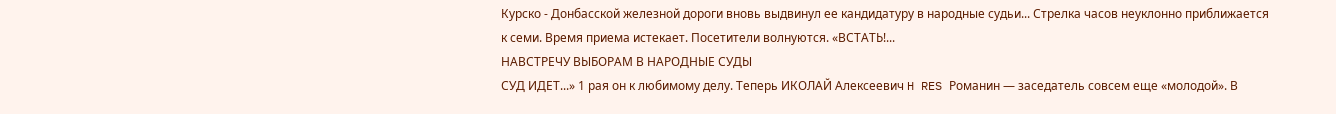Курско - Донбасской железной дороги вновь выдвинул ее кандидатуру в народные судьи... Стрелка часов неуклонно приближается к семи. Время приема истекает. Посетители волнуются. «ВСТАТЬ!...
НАВСТРЕЧУ ВЫБОРАМ В НАРОДНЫЕ СУДЫ
СУД ИДЕТ...» 1 рая он к любимому делу. Теперь ИКОЛАЙ Алексеевич H RES Романин — заседатель совсем еще «молодой». В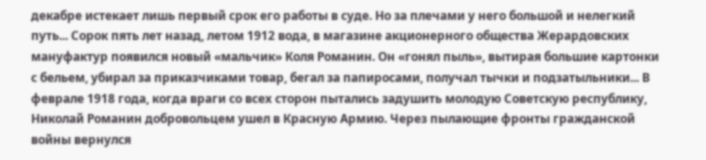декабре истекает лишь первый срок его работы в суде. Но за плечами у него большой и нелегкий путь... Сорок пять лет назад, летом 1912 вода, в магазине акционерного общества Жерардовских мануфактур появился новый «мальчик» Коля Романин. Он «гонял пыль», вытирая большие картонки с бельем, убирал за приказчиками товар, бегал за папиросами, получал тычки и подзатыльники... В феврале 1918 года, когда враги со всех сторон пытались задушить молодую Советскую республику, Николай Романин добровольцем ушел в Красную Армию. Через пылающие фронты гражданской войны вернулся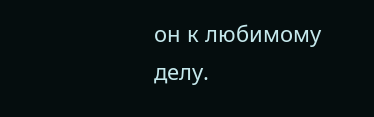он к любимому делу.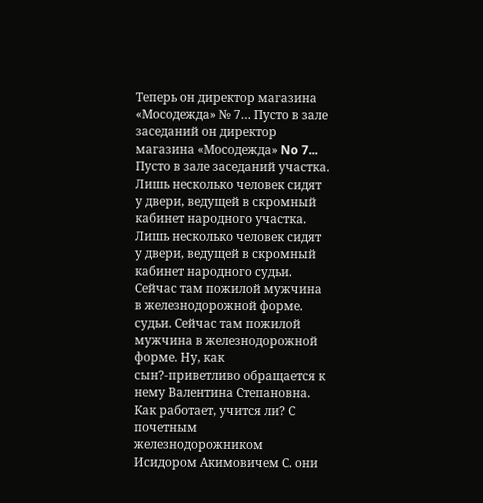Теперь он директор магазина «Мосодежда» № 7… Пусто в зале заседаний он директор магазина «Мосодежда» No 7... Пусто в зале заседаний участка. Лишь несколько человек сидят у двери, ведущей в скромный кабинет народного участка. Лишь несколько человек сидят у двери, ведущей в скромный кабинет народного судьи. Сейчас там пожилой мужчина в железнодорожной форме. судьи. Сейчас там пожилой мужчина в железнодорожной форме. Ну, как сын?-приветливо обращается к нему Валентина Степановна. Как работает, учится ли? С почетным железнодорожником Исидором Акимовичем С. они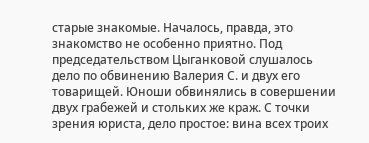старые знакомые. Началось, правда, это знакомство не особенно приятно. Под председательством Цыганковой слушалось дело по обвинению Валерия С. и двух его товарищей. Юноши обвинялись в совершении двух грабежей и стольких же краж. С точки зрения юриста, дело простое: вина всех троих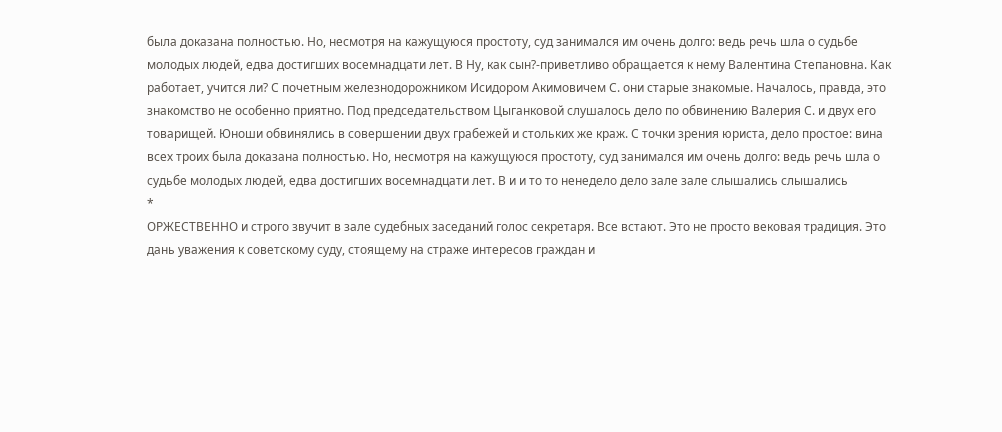была доказана полностью. Но, несмотря на кажущуюся простоту, суд занимался им очень долго: ведь речь шла о судьбе молодых людей, едва достигших восемнадцати лет. В Ну, как сын?-приветливо обращается к нему Валентина Степановна. Как работает, учится ли? С почетным железнодорожником Исидором Акимовичем С. они старые знакомые. Началось, правда, это знакомство не особенно приятно. Под председательством Цыганковой слушалось дело по обвинению Валерия С. и двух его товарищей. Юноши обвинялись в совершении двух грабежей и стольких же краж. С точки зрения юриста, дело простое: вина всех троих была доказана полностью. Но, несмотря на кажущуюся простоту, суд занимался им очень долго: ведь речь шла о судьбе молодых людей, едва достигших восемнадцати лет. В и и то то ненедело дело зале зале слышались слышались
*
ОРЖЕСТВЕННО и строго звучит в зале судебных заседаний голос секретаря. Все встают. Это не просто вековая традиция. Это дань уважения к советскому суду, стоящему на страже интересов граждан и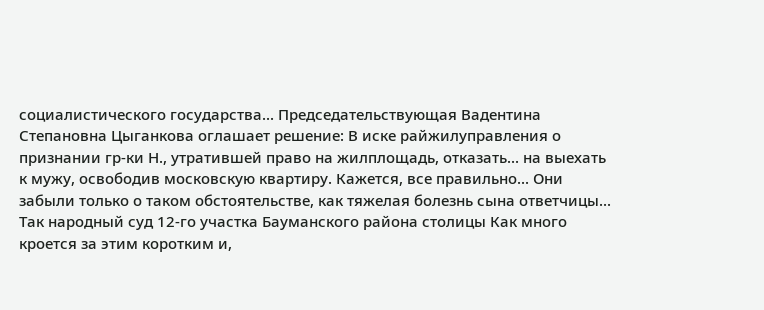социалистического государства... Председательствующая Вадентина Степановна Цыганкова оглашает решение: В иске райжилуправления о признании гр-ки Н., утратившей право на жилплощадь, отказать... на выехать к мужу, освободив московскую квартиру. Кажется, все правильно... Они забыли только о таком обстоятельстве, как тяжелая болезнь сына ответчицы... Так народный суд 12-го участка Бауманского района столицы Как много кроется за этим коротким и,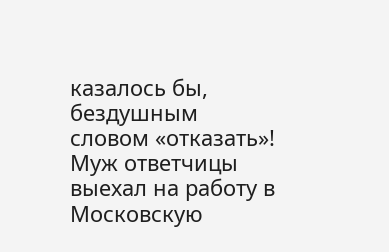казалось бы, бездушным словом «отказать»! Муж ответчицы выехал на работу в Московскую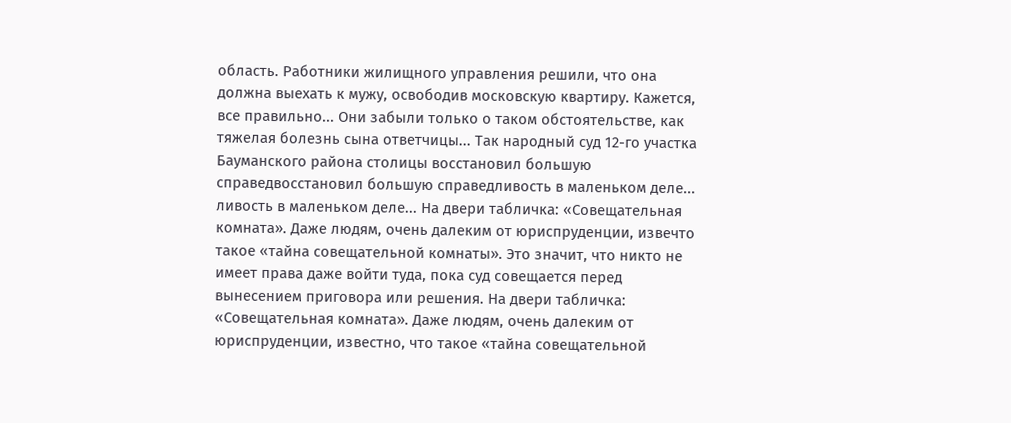область. Работники жилищного управления решили, что она должна выехать к мужу, освободив московскую квартиру. Кажется, все правильно... Они забыли только о таком обстоятельстве, как тяжелая болезнь сына ответчицы... Так народный суд 12-го участка Бауманского района столицы восстановил большую справедвосстановил большую справедливость в маленьком деле... ливость в маленьком деле... На двери табличка: «Совещательная комната». Даже людям, очень далеким от юриспруденции, извечто такое «тайна совещательной комнаты». Это значит, что никто не имеет права даже войти туда, пока суд совещается перед вынесением приговора или решения. На двери табличка: «Совещательная комната». Даже людям, очень далеким от юриспруденции, известно, что такое «тайна совещательной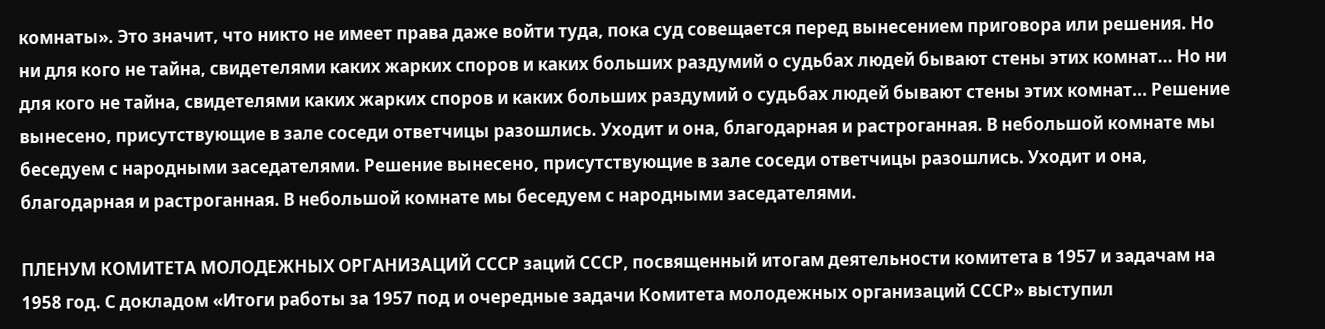комнаты». Это значит, что никто не имеет права даже войти туда, пока суд совещается перед вынесением приговора или решения. Но ни для кого не тайна, свидетелями каких жарких споров и каких больших раздумий о судьбах людей бывают стены этих комнат... Но ни для кого не тайна, свидетелями каких жарких споров и каких больших раздумий о судьбах людей бывают стены этих комнат... Решение вынесено, присутствующие в зале соседи ответчицы разошлись. Уходит и она, благодарная и растроганная. В небольшой комнате мы беседуем с народными заседателями. Решение вынесено, присутствующие в зале соседи ответчицы разошлись. Уходит и она, благодарная и растроганная. В небольшой комнате мы беседуем с народными заседателями.

ПЛЕНУМ КОМИТЕТА МОЛОДЕЖНЫХ ОРГАНИЗАЦИЙ СССР заций СССР, посвященный итогам деятельности комитета в 1957 и задачам на 1958 год. С докладом «Итоги работы за 1957 под и очередные задачи Комитета молодежных организаций СССР» выступил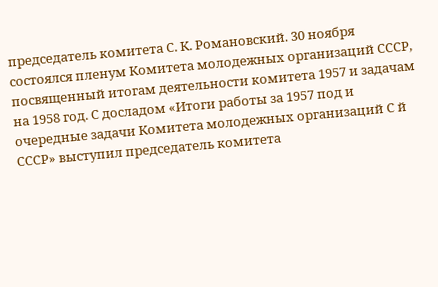председатель комитета С. К. Романовский. 30 ноября состоялся пленум Комитета молодежных организаций СССР, посвященный итогам деятельности комитета 1957 и задачам на 1958 год. С досладом «Итоги работы за 1957 под и очередные задачи Комитета молодежных организаций С й СССР» выступил председатель комитета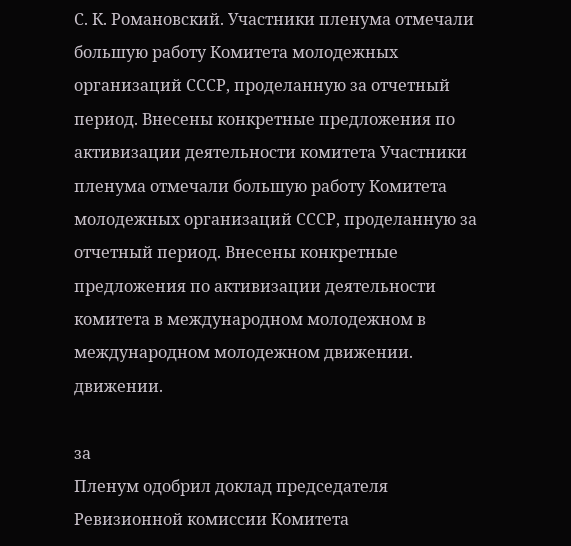С. К. Романовский. Участники пленума отмечали большую работу Комитета молодежных организаций СССР, проделанную за отчетный период. Внесены конкретные предложения по активизации деятельности комитета Участники пленума отмечали большую работу Комитета молодежных организаций СССР, проделанную за отчетный период. Внесены конкретные предложения по активизации деятельности комитета в международном молодежном в международном молодежном движении. движении.

за
Пленум одобрил доклад председателя Ревизионной комиссии Комитета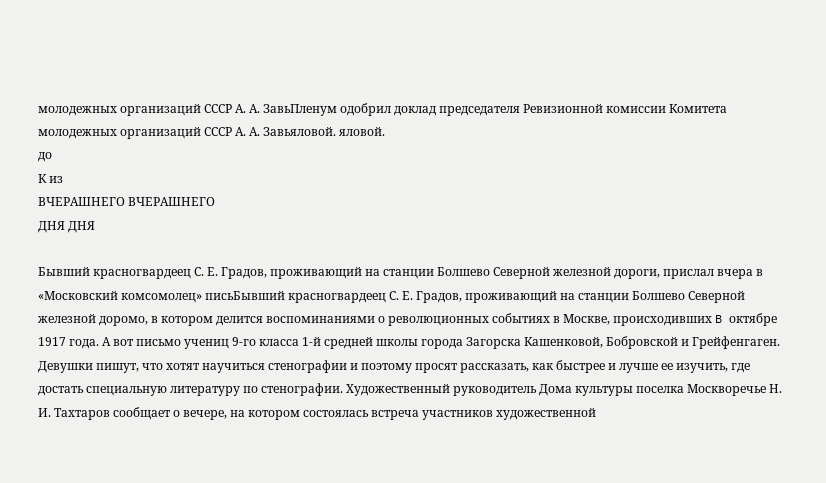молодежных организаций СССР А. А. ЗавьПленум одобрил доклад председателя Ревизионной комиссии Комитета молодежных организаций СССР А. А. Завьяловой. яловой.
до
К из
ВЧЕРАШНЕГО ВЧЕРАШНЕГО
ДНЯ ДНЯ

Бывший красногвардеец С. Е. Градов, проживающий на станции Болшево Северной железной дороги, прислал вчера в «Московский комсомолец» письБывший красногвардеец С. Е. Градов, проживающий на станции Болшево Северной железной доромо, в котором делится воспоминаниями о революционных событиях в Москве, происходивших B октябре 1917 года. А вот письмо учениц 9-го класса 1-й средней школы города Загорска Кашенковой, Бобровской и Грейфенгаген. Девушки пишут, что хотят научиться стенографии и поэтому просят рассказать, как быстрее и лучше ее изучить, где достать специальную литературу по стенографии. Художественный руководитель Дома культуры поселка Москворечье Н. И. Тахтаров сообщает о вечере, на котором состоялась встреча участников художественной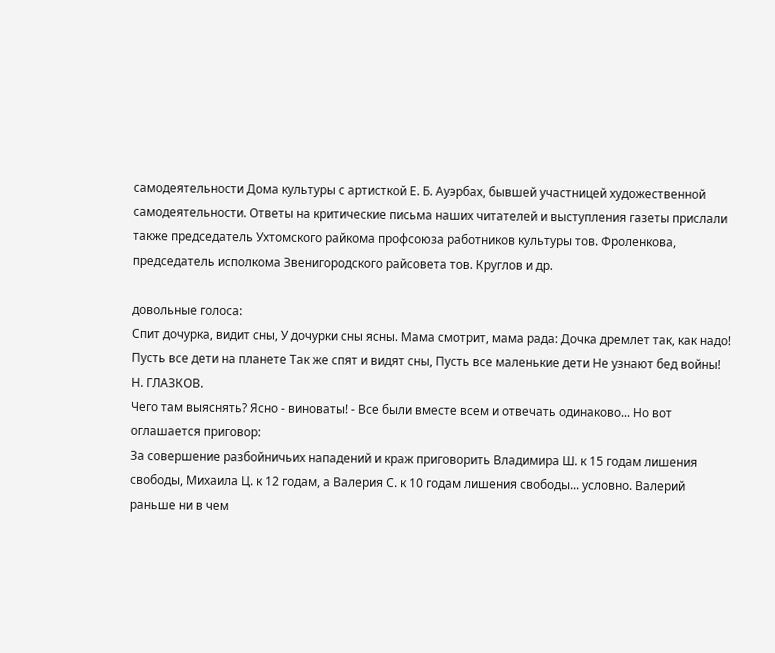самодеятельности Дома культуры с артисткой Е. Б. Ауэрбах, бывшей участницей художественной самодеятельности. Ответы на критические письма наших читателей и выступления газеты прислали также председатель Ухтомского райкома профсоюза работников культуры тов. Фроленкова, председатель исполкома Звенигородского райсовета тов. Круглов и др.

довольные голоса:
Спит дочурка, видит сны, У дочурки сны ясны. Мама смотрит, мама рада: Дочка дремлет так, как надо!
Пусть все дети на планете Так же спят и видят сны, Пусть все маленькие дети Не узнают бед войны! Н. ГЛАЗКОВ.
Чего там выяснять? Ясно - виноваты! - Все были вместе всем и отвечать одинаково... Но вот оглашается приговор:
За совершение разбойничьих нападений и краж приговорить Владимира Ш. к 15 годам лишения свободы, Михаила Ц. к 12 годам, а Валерия С. к 10 годам лишения свободы... условно. Валерий раньше ни в чем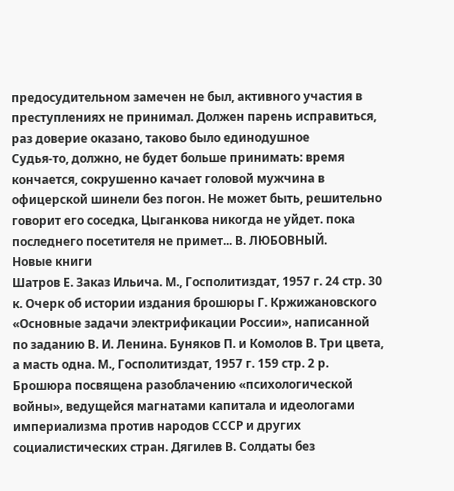предосудительном замечен не был, активного участия в преступлениях не принимал. Должен парень исправиться, раз доверие оказано, таково было единодушное
Судья-то, должно, не будет больше принимать: время кончается, сокрушенно качает головой мужчина в офицерской шинели без погон. Не может быть, решительно говорит его соседка, Цыганкова никогда не уйдет. пока последнего посетителя не примет... В. ЛЮБОВНЫЙ.
Новые книги
Шатров Е. Заказ Ильича. М., Госполитиздат, 1957 г. 24 стр. 30 к. Очерк об истории издания брошюры Г. Кржижановского «Основные задачи электрификации России», написанной по заданию В. И. Ленина. Буняков П. и Комолов В. Три цвета, а масть одна. М., Госполитиздат, 1957 г. 159 стр. 2 р. Брошюра посвящена разоблачению «психологической войны», ведущейся магнатами капитала и идеологами империализма против народов СССР и других социалистических стран. Дягилев В. Солдаты без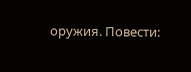оружия. Повести: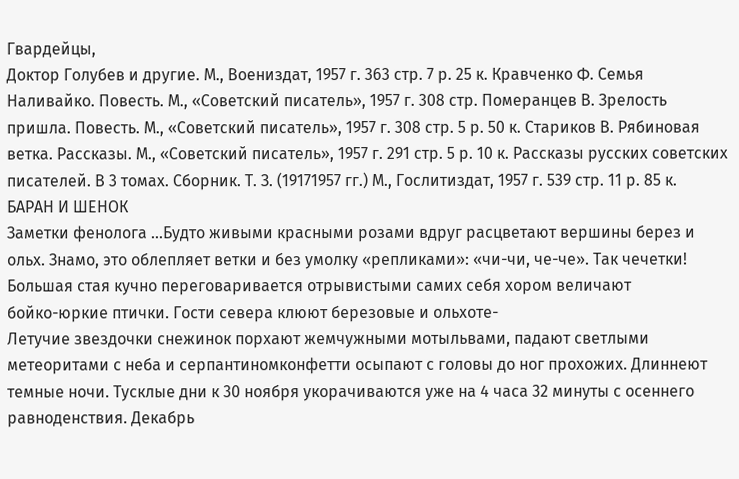Гвардейцы,
Доктор Голубев и другие. М., Воениздат, 1957 г. 363 стр. 7 р. 25 к. Кравченко Ф. Семья Наливайко. Повесть. М., «Советский писатель», 1957 г. 308 стр. Померанцев В. Зрелость пришла. Повесть. М., «Советский писатель», 1957 г. 308 стр. 5 р. 50 к. Стариков В. Рябиновая ветка. Рассказы. М., «Советский писатель», 1957 г. 291 стр. 5 р. 10 к. Рассказы русских советских писателей. В 3 томах. Сборник. Т. З. (19171957 гг.) М., Гослитиздат, 1957 г. 539 стр. 11 р. 85 к.
БАРАН И ШЕНОК
Заметки фенолога ...Будто живыми красными розами вдруг расцветают вершины берез и ольх. Знамо, это облепляет ветки и без умолку «репликами»: «чи-чи, че-че». Так чечетки! Большая стая кучно переговаривается отрывистыми самих себя хором величают
бойко-юркие птички. Гости севера клюют березовые и ольхоте-
Летучие звездочки снежинок порхают жемчужными мотыльвами, падают светлыми
метеоритами с неба и серпантиномконфетти осыпают с головы до ног прохожих. Длиннеют темные ночи. Тусклые дни к 30 ноября укорачиваются уже на 4 часа 32 минуты с осеннего равноденствия. Декабрь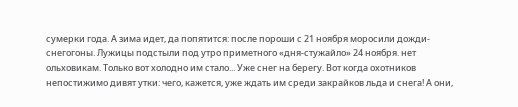сумерки года. А зима идет, да попятится: после пороши с 21 ноября моросили дожди-снегогоны. Лужицы подстыли под утро приметного «дня-стужайло» 24 ноября. нет ольховикам. Только вот холодно им стало... Уже снег на берегу. Вот когда охотников непостижимо дивят утки: чего, кажется, уже ждать им среди закрайков льда и снега! А они,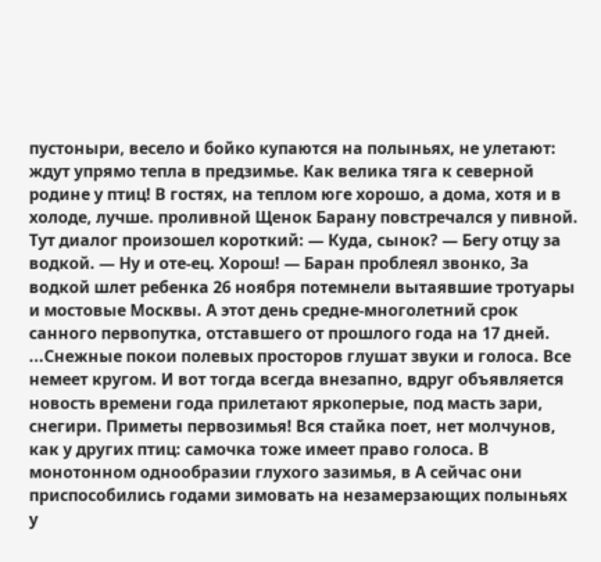пустоныри, весело и бойко купаются на полыньях, не улетают: ждут упрямо тепла в предзимье. Как велика тяга к северной родине у птиц! В гостях, на теплом юге хорошо, а дома, хотя и в холоде, лучше. проливной Щенок Барану повстречался у пивной. Тут диалог произошел короткий: — Куда, сынок? — Бегу отцу за водкой. — Ну и оте-ец. Хорош! — Баран проблеял звонко, За водкой шлет ребенка 26 ноября потемнели вытаявшие тротуары и мостовые Москвы. А этот день средне-многолетний срок санного первопутка, отставшего от прошлого года на 17 дней. ...Снежные покои полевых просторов глушат звуки и голоса. Все немеет кругом. И вот тогда всегда внезапно, вдруг объявляется новость времени года прилетают яркоперые, под масть зари, снегири. Приметы первозимья! Вся стайка поет, нет молчунов, как у других птиц: самочка тоже имеет право голоса. В монотонном однообразии глухого зазимья, в А сейчас они приспособились годами зимовать на незамерзающих полыньях у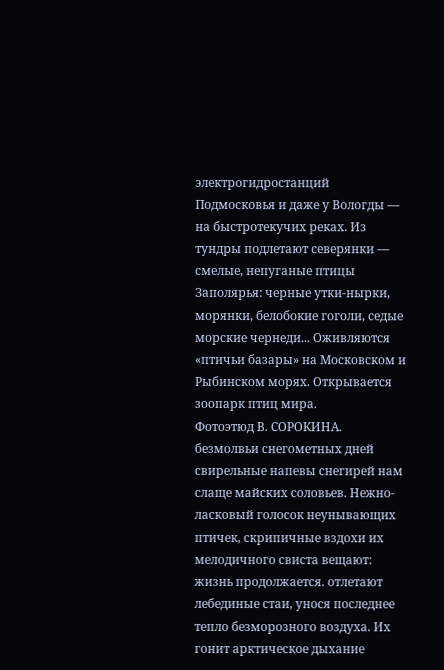электрогидростанций Подмосковья и даже у Вологды — на быстротекучих реках. Из тундры подлетают северянки — смелые, непуганые птицы Заполярья: черные утки-нырки, морянки, белобокие гоголи, седые морские чернеди... Оживляются «птичьи базары» на Московском и Рыбинском морях. Открывается зоопарк птиц мира.
Фотоэтюд В. СОРОКИНА. безмолвьи снегометных дней свирельные напевы снегирей нам слаще майских соловьев. Нежно-ласковый голосок неунывающих птичек, скрипичные вздохи их мелодичного свиста вещают: жизнь продолжается. отлетают лебединые стаи, унося последнее тепло безморозного воздуха. Их гонит арктическое дыхание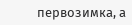первозимка, а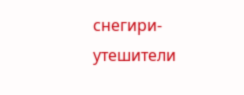снегири-утешители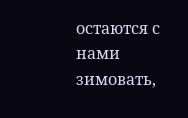остаются с нами зимовать,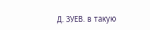Д. ЗУЕВ. в такую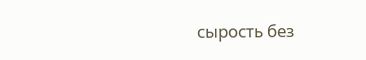сырость без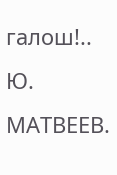галош!.. Ю. МАТВЕЕВ.